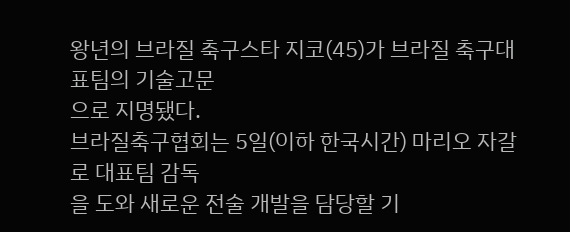왕년의 브라질 축구스타 지코(45)가 브라질 축구대표팀의 기술고문
으로 지명됐다.
브라질축구협회는 5일(이하 한국시간) 마리오 자갈로 대표팀 감독
을 도와 새로운 전술 개발을 담당할 기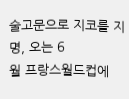술고문으로 지코를 지명, 오는 6
월 프랑스월드컵에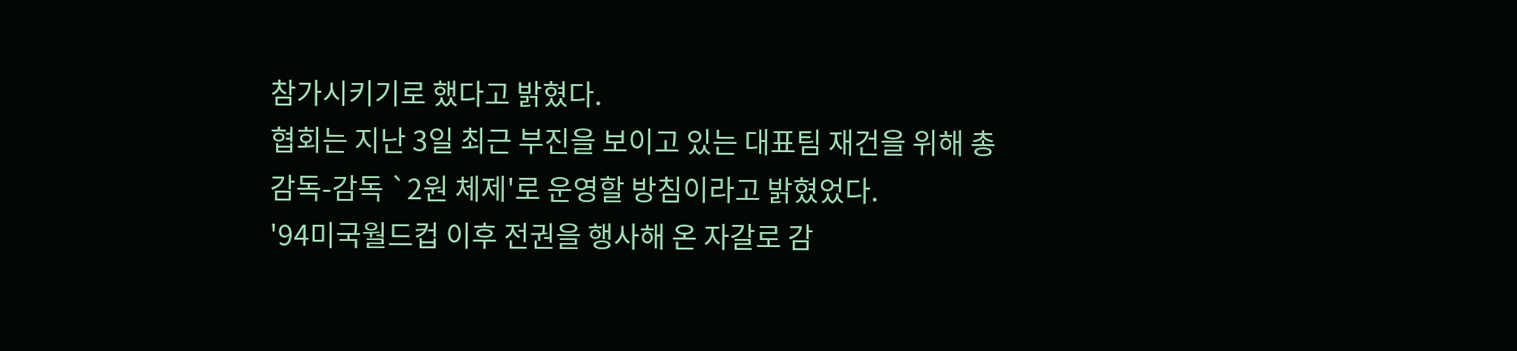참가시키기로 했다고 밝혔다.
협회는 지난 3일 최근 부진을 보이고 있는 대표팀 재건을 위해 총
감독-감독 `2원 체제'로 운영할 방침이라고 밝혔었다.
'94미국월드컵 이후 전권을 행사해 온 자갈로 감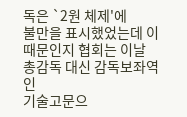독은 `2원 체제'에
불만을 표시했었는데 이 때문인지 협회는 이날 총감독 대신 감독보좌역인
기술고문으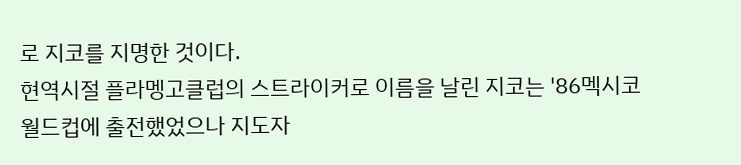로 지코를 지명한 것이다.
현역시절 플라멩고클럽의 스트라이커로 이름을 날린 지코는 '86멕시코월드컵에 출전했었으나 지도자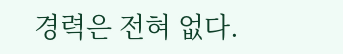경력은 전혀 없다.